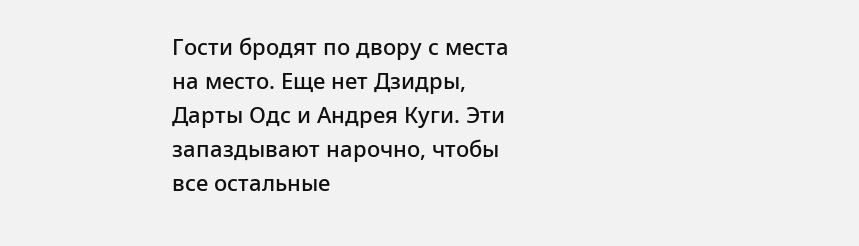Гости бродят по двору с места на место. Еще нет Дзидры, Дарты Одс и Андрея Куги. Эти запаздывают нарочно, чтобы все остальные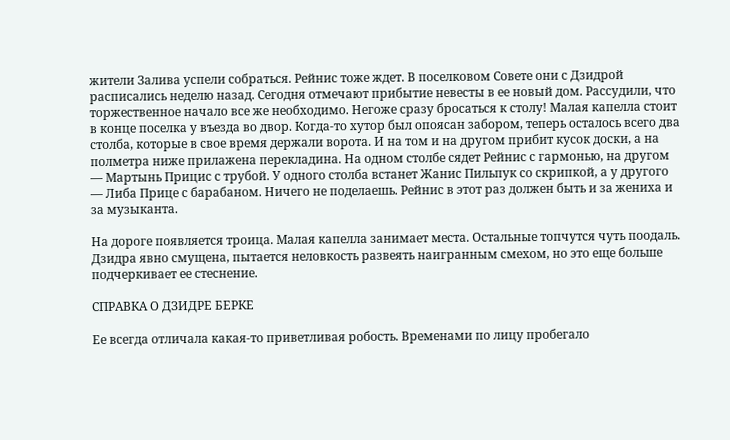жители Залива успели собраться. Рейнис тоже ждет. В поселковом Совете они с Дзидрой расписались неделю назад. Сегодня отмечают прибытие невесты в ее новый дом. Рассудили, что торжественное начало все же необходимо. Негоже сразу бросаться к столу! Малая капелла стоит в конце поселка у въезда во двор. Когда-то хутор был опоясан забором, теперь осталось всего два столба, которые в свое время держали ворота. И на том и на другом прибит кусок доски, а на полметра ниже прилажена перекладина. На одном столбе сядет Рейнис с гармонью, на другом — Мартынь Прицис с трубой. У одного столба встанет Жанис Пильпук со скрипкой, а у другого — Либа Прице с барабаном. Ничего не поделаешь. Рейнис в этот раз должен быть и за жениха и за музыканта.

На дороге появляется троица. Малая капелла занимает места. Остальные топчутся чуть поодаль. Дзидра явно смущена, пытается неловкость развеять наигранным смехом, но это еще больше подчеркивает ее стеснение.

СПРАВКА О ДЗИДРЕ БЕРКЕ

Ее всегда отличала какая-то приветливая робость. Временами по лицу пробегало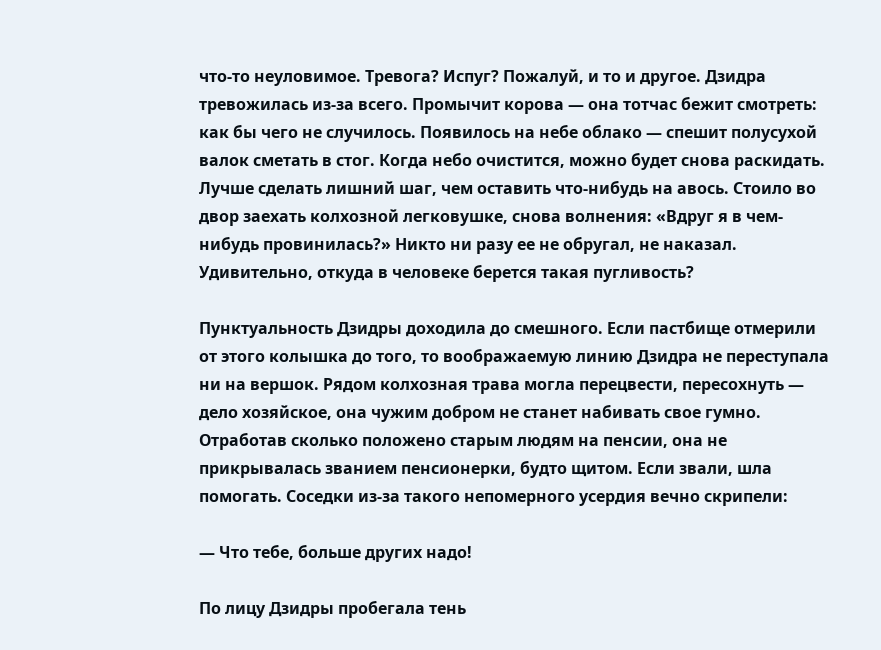что-то неуловимое. Тревога? Испуг? Пожалуй, и то и другое. Дзидра тревожилась из-за всего. Промычит корова — она тотчас бежит смотреть: как бы чего не случилось. Появилось на небе облако — спешит полусухой валок сметать в стог. Когда небо очистится, можно будет снова раскидать. Лучше сделать лишний шаг, чем оставить что-нибудь на авось. Стоило во двор заехать колхозной легковушке, снова волнения: «Вдруг я в чем-нибудь провинилась?» Никто ни разу ее не обругал, не наказал. Удивительно, откуда в человеке берется такая пугливость?

Пунктуальность Дзидры доходила до смешного. Если пастбище отмерили от этого колышка до того, то воображаемую линию Дзидра не переступала ни на вершок. Рядом колхозная трава могла перецвести, пересохнуть — дело хозяйское, она чужим добром не станет набивать свое гумно. Отработав сколько положено старым людям на пенсии, она не прикрывалась званием пенсионерки, будто щитом. Если звали, шла помогать. Соседки из-за такого непомерного усердия вечно скрипели:

— Что тебе, больше других надо!

По лицу Дзидры пробегала тень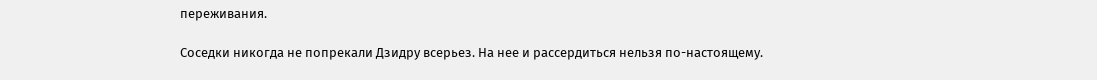переживания.

Соседки никогда не попрекали Дзидру всерьез. На нее и рассердиться нельзя по-настоящему.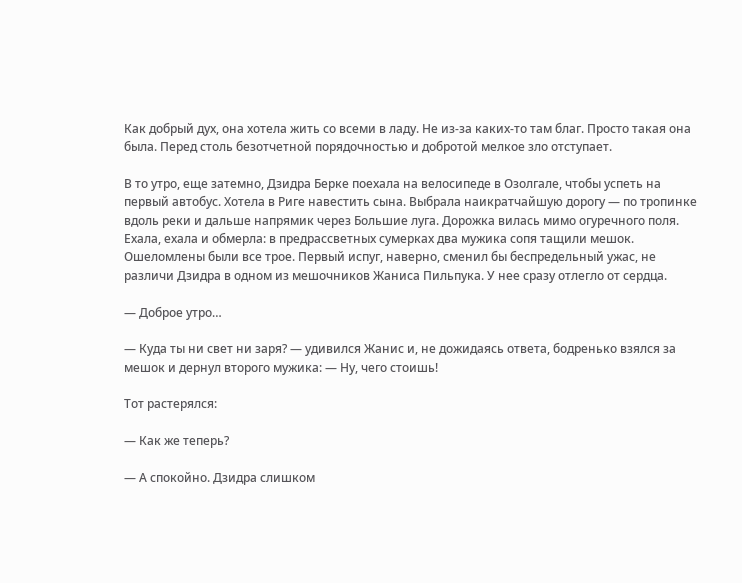Как добрый дух, она хотела жить со всеми в ладу. Не из-за каких-то там благ. Просто такая она была. Перед столь безотчетной порядочностью и добротой мелкое зло отступает.

В то утро, еще затемно, Дзидра Берке поехала на велосипеде в Озолгале, чтобы успеть на первый автобус. Хотела в Риге навестить сына. Выбрала наикратчайшую дорогу — по тропинке вдоль реки и дальше напрямик через Большие луга. Дорожка вилась мимо огуречного поля. Ехала, ехала и обмерла: в предрассветных сумерках два мужика сопя тащили мешок. Ошеломлены были все трое. Первый испуг, наверно, сменил бы беспредельный ужас, не различи Дзидра в одном из мешочников Жаниса Пильпука. У нее сразу отлегло от сердца.

— Доброе утро…

— Куда ты ни свет ни заря? — удивился Жанис и, не дожидаясь ответа, бодренько взялся за мешок и дернул второго мужика: — Ну, чего стоишь!

Тот растерялся:

— Как же теперь?

— А спокойно. Дзидра слишком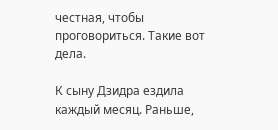честная, чтобы проговориться. Такие вот дела.

К сыну Дзидра ездила каждый месяц. Раньше,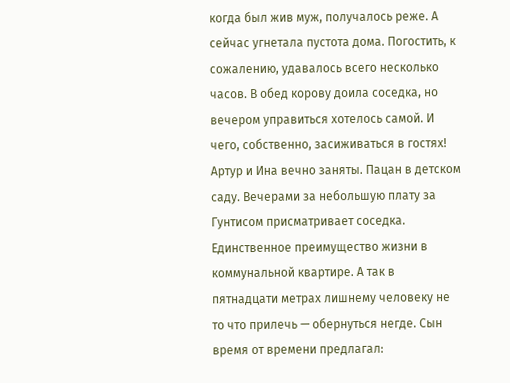когда был жив муж, получалось реже. А сейчас угнетала пустота дома. Погостить, к сожалению, удавалось всего несколько часов. В обед корову доила соседка, но вечером управиться хотелось самой. И чего, собственно, засиживаться в гостях! Артур и Ина вечно заняты. Пацан в детском саду. Вечерами за небольшую плату за Гунтисом присматривает соседка. Единственное преимущество жизни в коммунальной квартире. А так в пятнадцати метрах лишнему человеку не то что прилечь — обернуться негде. Сын время от времени предлагал: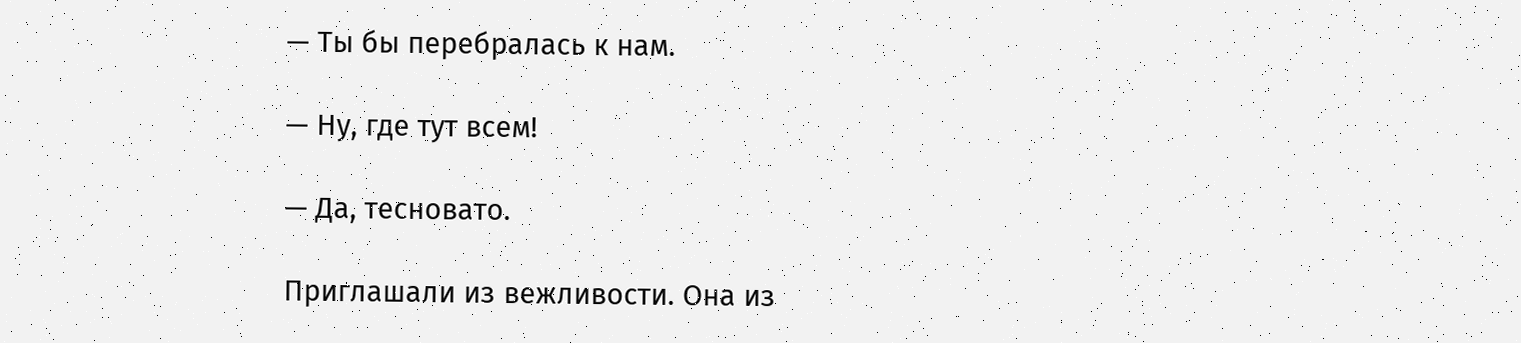— Ты бы перебралась к нам.

— Ну, где тут всем!

— Да, тесновато.

Приглашали из вежливости. Она из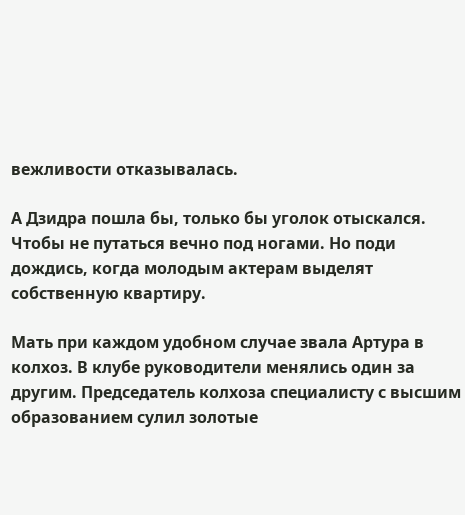вежливости отказывалась.

А Дзидра пошла бы, только бы уголок отыскался. Чтобы не путаться вечно под ногами. Но поди дождись, когда молодым актерам выделят собственную квартиру.

Мать при каждом удобном случае звала Артура в колхоз. В клубе руководители менялись один за другим. Председатель колхоза специалисту с высшим образованием сулил золотые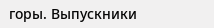горы. Выпускники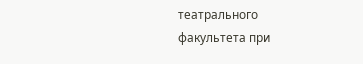театрального факультета при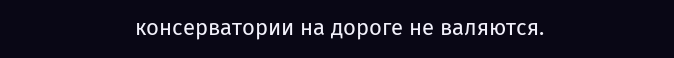консерватории на дороге не валяются.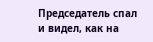Председатель спал и видел, как на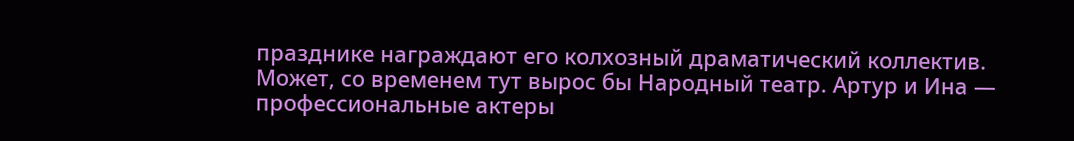празднике награждают его колхозный драматический коллектив. Может, со временем тут вырос бы Народный театр. Артур и Ина — профессиональные актеры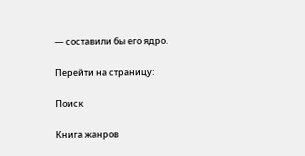— составили бы его ядро.

Перейти на страницу:

Поиск

Книга жанров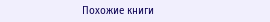Похожие книги